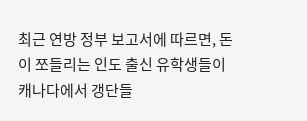최근 연방 정부 보고서에 따르면, 돈이 쪼들리는 인도 출신 유학생들이 캐나다에서 갱단들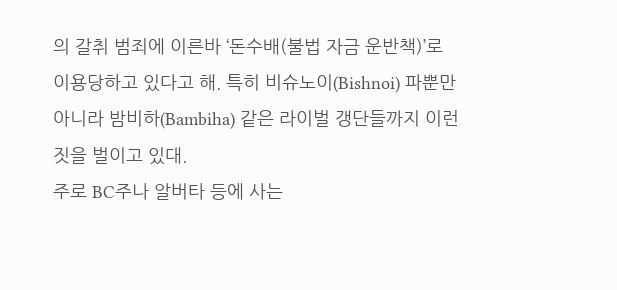의 갈취 범죄에 이른바 ‘돈수배(불법 자금 운반책)’로 이용당하고 있다고 해. 특히 비슈노이(Bishnoi) 파뿐만 아니라 밤비하(Bambiha) 같은 라이벌 갱단들까지 이런 짓을 벌이고 있대.
주로 BC주나 알버타 등에 사는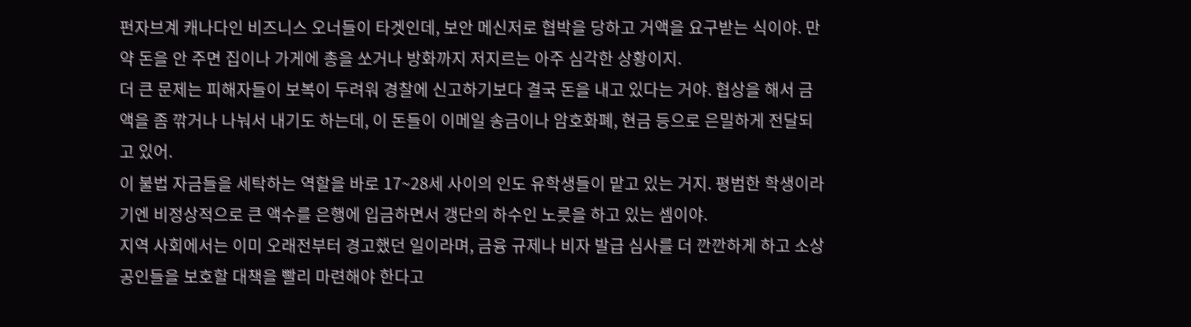펀자브계 캐나다인 비즈니스 오너들이 타겟인데, 보안 메신저로 협박을 당하고 거액을 요구받는 식이야. 만약 돈을 안 주면 집이나 가게에 총을 쏘거나 방화까지 저지르는 아주 심각한 상황이지.
더 큰 문제는 피해자들이 보복이 두려워 경찰에 신고하기보다 결국 돈을 내고 있다는 거야. 협상을 해서 금액을 좀 깎거나 나눠서 내기도 하는데, 이 돈들이 이메일 송금이나 암호화폐, 현금 등으로 은밀하게 전달되고 있어.
이 불법 자금들을 세탁하는 역할을 바로 17~28세 사이의 인도 유학생들이 맡고 있는 거지. 평범한 학생이라기엔 비정상적으로 큰 액수를 은행에 입금하면서 갱단의 하수인 노릇을 하고 있는 셈이야.
지역 사회에서는 이미 오래전부터 경고했던 일이라며, 금융 규제나 비자 발급 심사를 더 깐깐하게 하고 소상공인들을 보호할 대책을 빨리 마련해야 한다고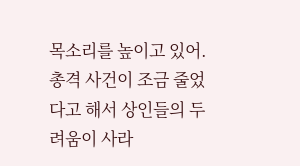목소리를 높이고 있어. 총격 사건이 조금 줄었다고 해서 상인들의 두려움이 사라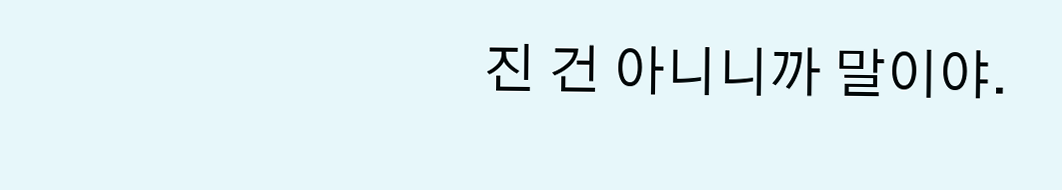진 건 아니니까 말이야.